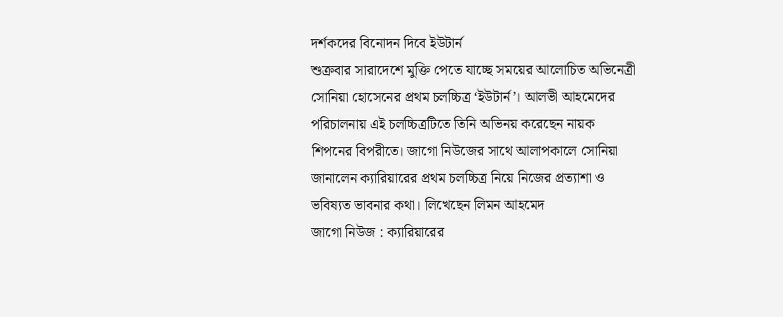দর্শকদের বিনোদন দিবে ইউটার্ন
শুক্রবার সারাদেশে মুক্তি পেতে যাচ্ছে সময়ের আলোচিত অভিনেত্রী সোনিয়া হোসেনের প্রথম চলচ্চিত্র ‘ইউটার্ন’। আলভী আহমেদের পরিচালনায় এই চলচ্চিত্রটিতে তিনি অভিনয় করেছেন নায়ক শিপনের বিপরীতে। জাগো নিউজের সাথে আলাপকালে সোনিয়া জানালেন ক্যারিয়ারের প্রথম চলচ্চিত্র নিয়ে নিজের প্রত্যাশা ও ভবিষ্যত ভাবনার কথা। লিখেছেন লিমন আহমেদ
জাগো নিউজ : ক্যারিয়ারের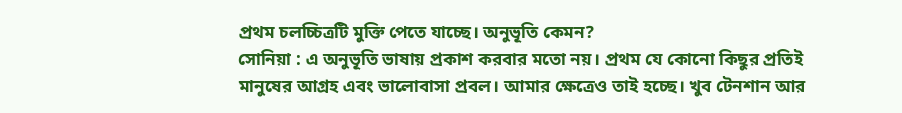প্রথম চলচ্চিত্রটি মুক্তি পেতে যাচ্ছে। অনুভূতি কেমন?
সোনিয়া : এ অনুভূতি ভাষায় প্রকাশ করবার মতো নয়। প্রথম যে কোনো কিছুর প্রতিই মানুষের আগ্রহ এবং ভালোবাসা প্রবল। আমার ক্ষেত্রেও তাই হচ্ছে। খুব টেনশান আর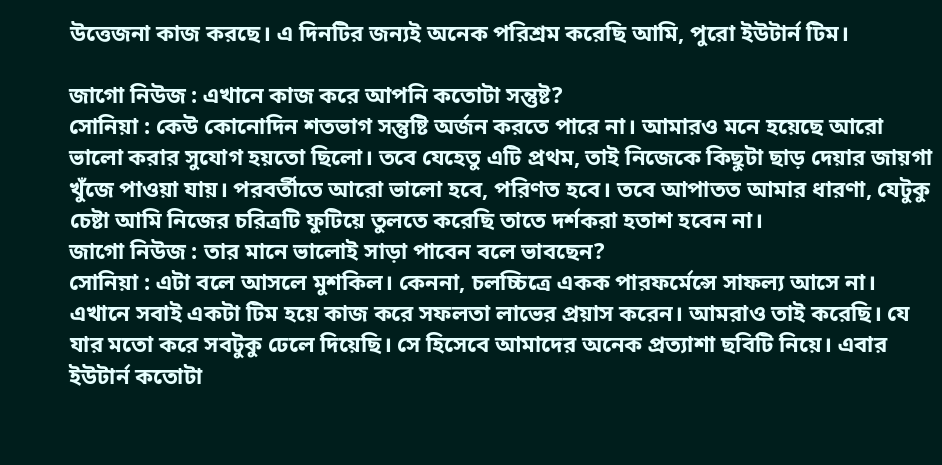উত্তেজনা কাজ করছে। এ দিনটির জন্যই অনেক পরিশ্রম করেছি আমি, পুরো ইউটার্ন টিম।

জাগো নিউজ : এখানে কাজ করে আপনি কতোটা সন্তুষ্ট?
সোনিয়া : কেউ কোনোদিন শতভাগ সন্তুষ্টি অর্জন করতে পারে না। আমারও মনে হয়েছে আরো ভালো করার সুযোগ হয়তো ছিলো। তবে যেহেতু এটি প্রথম, তাই নিজেকে কিছুটা ছাড় দেয়ার জায়গা খুঁজে পাওয়া যায়। পরবর্তীতে আরো ভালো হবে, পরিণত হবে। তবে আপাতত আমার ধারণা, যেটুকু চেষ্টা আমি নিজের চরিত্রটি ফুটিয়ে তুলতে করেছি তাতে দর্শকরা হতাশ হবেন না।
জাগো নিউজ : তার মানে ভালোই সাড়া পাবেন বলে ভাবছেন?
সোনিয়া : এটা বলে আসলে মুশকিল। কেননা, চলচ্চিত্রে একক পারফর্মেন্সে সাফল্য আসে না। এখানে সবাই একটা টিম হয়ে কাজ করে সফলতা লাভের প্রয়াস করেন। আমরাও তাই করেছি। যে যার মতো করে সবটুকু ঢেলে দিয়েছি। সে হিসেবে আমাদের অনেক প্রত্যাশা ছবিটি নিয়ে। এবার ইউটার্ন কতোটা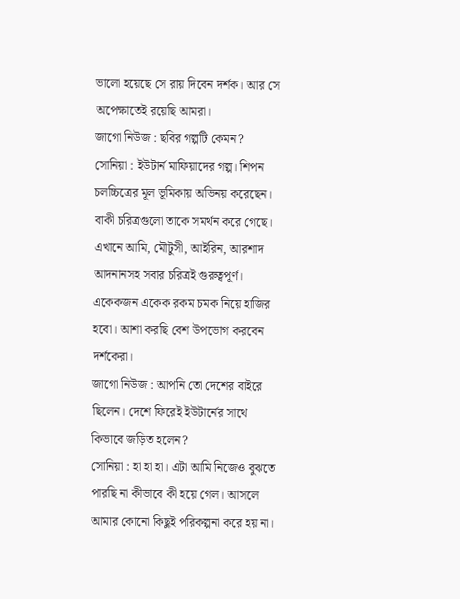ভালো হয়েছে সে রায় দিবেন দর্শক। আর সে অপেক্ষাতেই রয়েছি আমরা।
জাগো নিউজ : ছবির গল্পটি কেমন?
সোনিয়া : ইউটার্ন মাফিয়াদের গল্প। শিপন চলচ্চিত্রের মূল ভূমিকায় অভিনয় করেছেন। বাকী চরিত্রগুলো তাকে সমর্থন করে গেছে। এখানে আমি, মৌটুসী, আইরিন, আরশাদ আদনানসহ সবার চরিত্রই গুরুত্বপূর্ণ। একেকজন একেক রকম চমক নিয়ে হাজির হবো। আশা করছি বেশ উপভোগ করবেন দর্শকেরা।
জাগো নিউজ : আপনি তো দেশের বাইরে ছিলেন। দেশে ফিরেই ইউটার্নের সাথে কিভাবে জড়িত হলেন?
সোনিয়া : হা হা হা। এটা আমি নিজেও বুঝতে পারছি না কীভাবে কী হয়ে গেল। আসলে আমার কোনো কিছুই পরিকল্পনা করে হয় না।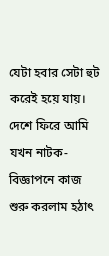যেটা হবার সেটা হুট করেই হয়ে যায়। দেশে ফিরে আমি যখন নাটক-বিজ্ঞাপনে কাজ শুরু করলাম হঠাৎ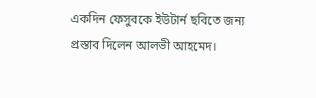একদিন ফেসুবকে ইউটার্ন ছবিতে জন্য প্রস্তাব দিলেন আলভী আহমেদ।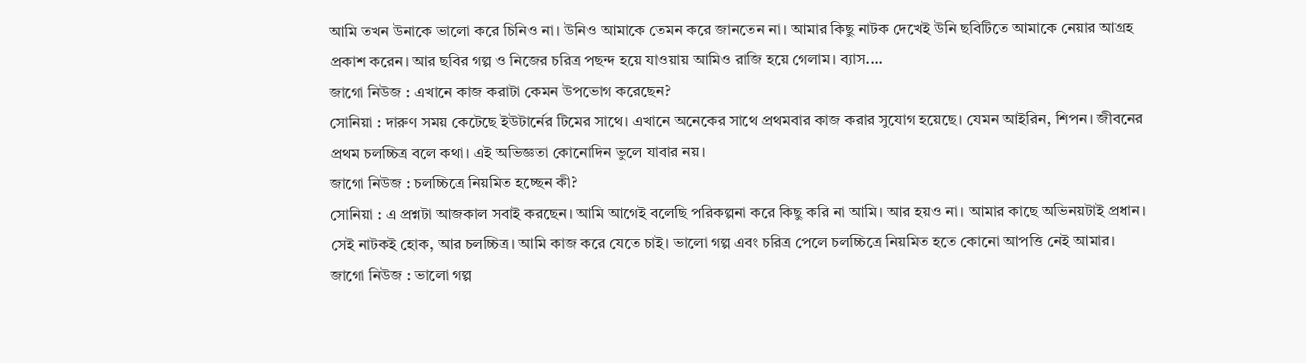আমি তখন উনাকে ভালো করে চিনিও না। উনিও আমাকে তেমন করে জানতেন না। আমার কিছু নাটক দেখেই উনি ছবিটিতে আমাকে নেয়ার আগ্রহ প্রকাশ করেন। আর ছবির গল্প ও নিজের চরিত্র পছন্দ হয়ে যাওয়ায় আমিও রাজি হয়ে গেলাম। ব্যাস....
জাগো নিউজ : এখানে কাজ করাটা কেমন উপভোগ করেছেন?
সোনিয়া : দারুণ সময় কেটেছে ইউটার্নের টিমের সাথে। এখানে অনেকের সাথে প্রথমবার কাজ করার সুযোগ হয়েছে। যেমন আইরিন, শিপন। জীবনের প্রথম চলচ্চিত্র বলে কথা। এই অভিজ্ঞতা কোনোদিন ভুলে যাবার নয়।
জাগো নিউজ : চলচ্চিত্রে নিয়মিত হচ্ছেন কী?
সোনিয়া : এ প্রশ্নটা আজকাল সবাই করছেন। আমি আগেই বলেছি পরিকল্পনা করে কিছু করি না আমি। আর হয়ও না। আমার কাছে অভিনয়টাই প্রধান। সেই নাটকই হোক, আর চলচ্চিত্র। আমি কাজ করে যেতে চাই। ভালো গল্প এবং চরিত্র পেলে চলচ্চিত্রে নিয়মিত হতে কোনো আপত্তি নেই আমার।
জাগো নিউজ : ভালো গল্প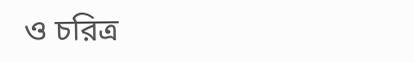ও চরিত্র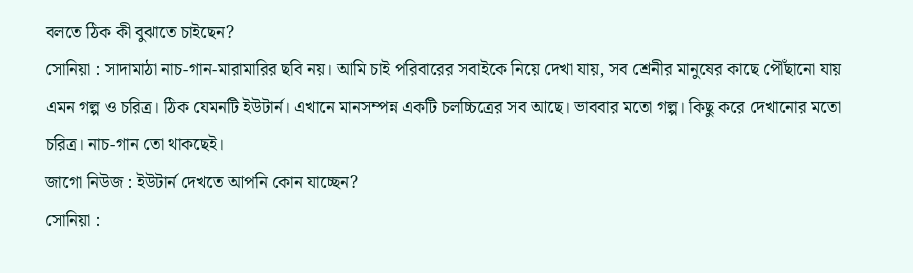বলতে ঠিক কী বুঝাতে চাইছেন?
সোনিয়া : সাদামাঠা নাচ-গান-মারামারির ছবি নয়। আমি চাই পরিবারের সবাইকে নিয়ে দেখা যায়, সব শ্রেনীর মানুষের কাছে পৌঁছানো যায় এমন গল্প ও চরিত্র। ঠিক যেমনটি ইউটার্ন। এখানে মানসম্পন্ন একটি চলচ্চিত্রের সব আছে। ভাববার মতো গল্প। কিছু করে দেখানোর মতো চরিত্র। নাচ-গান তো থাকছেই।
জাগো নিউজ : ইউটার্ন দেখতে আপনি কোন যাচ্ছেন?
সোনিয়া :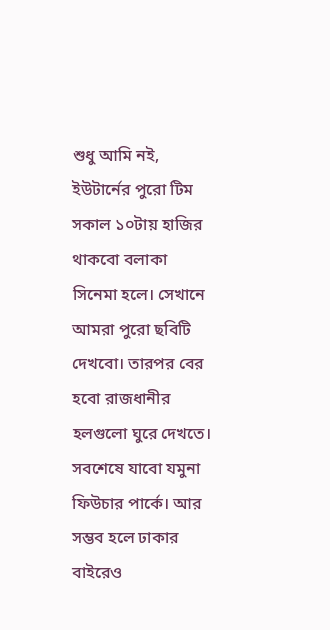শুধু আমি নই, ইউটার্নের পুরো টিম সকাল ১০টায় হাজির থাকবো বলাকা সিনেমা হলে। সেখানে আমরা পুরো ছবিটি দেখবো। তারপর বের হবো রাজধানীর হলগুলো ঘুরে দেখতে। সবশেষে যাবো যমুনা ফিউচার পার্কে। আর সম্ভব হলে ঢাকার বাইরেও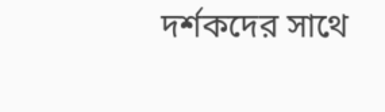দর্শকদের সাথে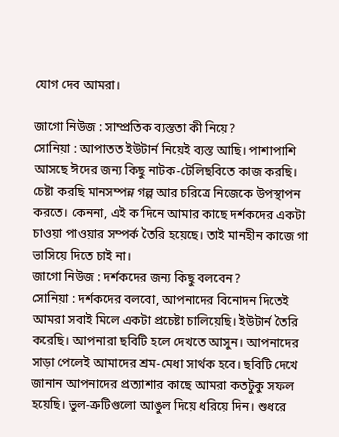যোগ দেব আমরা।

জাগো নিউজ : সাম্প্রতিক ব্যস্ততা কী নিয়ে?
সোনিয়া : আপাতত ইউটার্ন নিয়েই ব্যস্ত আছি। পাশাপাশি আসছে ঈদের জন্য কিছু নাটক-টেলিছবিতে কাজ করছি। চেষ্টা করছি মানসম্পন্ন গল্প আর চরিত্রে নিজেকে উপস্থাপন করতে। কেননা, এই ক’দিনে আমার কাছে দর্শকদের একটা চাওয়া পাওয়ার সম্পর্ক তৈরি হয়েছে। তাই মানহীন কাজে গা ভাসিয়ে দিতে চাই না।
জাগো নিউজ : দর্শকদের জন্য কিছু বলবেন?
সোনিয়া : দর্শকদের বলবো, আপনাদের বিনোদন দিতেই আমরা সবাই মিলে একটা প্রচেষ্টা চালিয়েছি। ইউটার্ন তৈরি করেছি। আপনারা ছবিটি হলে দেখতে আসুন। আপনাদের সাড়া পেলেই আমাদের শ্রম-মেধা সার্থক হবে। ছবিটি দেখে জানান আপনাদের প্রত্যাশার কাছে আমরা কতটুকু সফল হয়েছি। ভুল-ত্রুটিগুলো আঙুল দিয়ে ধরিয়ে দিন। শুধরে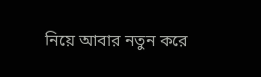নিয়ে আবার নতুন করে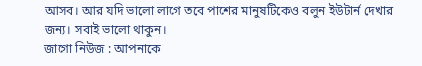আসব। আর যদি ভালো লাগে তবে পাশের মানুষটিকেও বলুন ইউটার্ন দেখার জন্য। সবাই ভালো থাকুন।
জাগো নিউজ : আপনাকে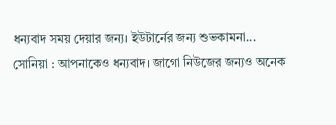ধন্যবাদ সময় দেয়ার জন্য। ইউটার্নের জন্য শুভকামনা...
সোনিয়া : আপনাকেও ধন্যবাদ। জাগো নিউজের জন্যও অনেক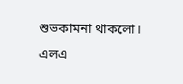শুভকামনা থাকলো।
এলএ